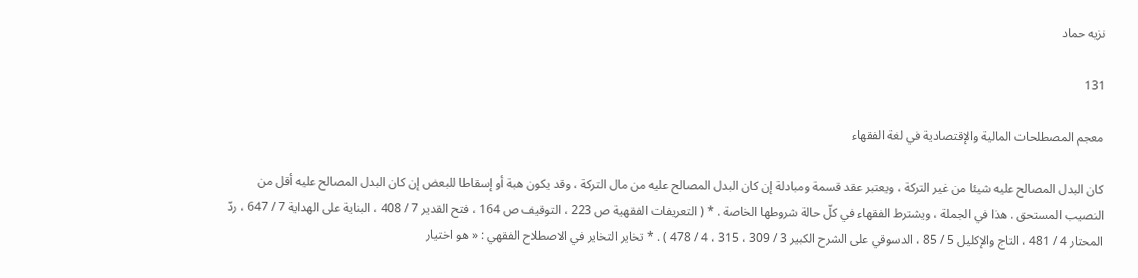نزيه حماد

131

معجم المصطلحات المالية والإقتصادية في لغة الفقهاء

كان البدل المصالح عليه شيئا من غير التركة ، ويعتبر عقد قسمة ومبادلة إن كان البدل المصالح عليه من مال التركة ، وقد يكون هبة أو إسقاطا للبعض إن كان البدل المصالح عليه أقل من النصيب المستحق . هذا في الجملة ، ويشترط الفقهاء في كلّ حالة شروطها الخاصة . * ( التعريفات الفقهية ص 223 ، التوقيف ص 164 ، فتح القدير 7 / 408 ، البناية على الهداية 7 / 647 ، ردّ المحتار 4 / 481 ، التاج والإكليل 5 / 85 ، الدسوقي على الشرح الكبير 3 / 309 ، 315 ، 4 / 478 ) . * تخاير التخاير في الاصطلاح الفقهي : « هو اختيار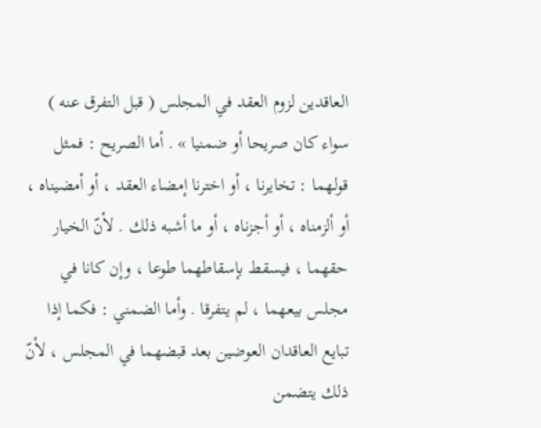العاقدين لزوم العقد في المجلس ( قبل التفرق عنه ) سواء كان صريحا أو ضمنيا » . أما الصريح : فمثل قولهما : تخايرنا ، أو اخترنا إمضاء العقد ، أو أمضيناه ، أو ألزمناه ، أو أجزناه ، أو ما أشبه ذلك . لأنّ الخيار حقهما ، فيسقط بإسقاطهما طوعا ، وإن كانا في مجلس بيعهما ، لم يتفرقا . وأما الضمني : فكما إذا تبايع العاقدان العوضين بعد قبضهما في المجلس ، لأنّ ذلك يتضمن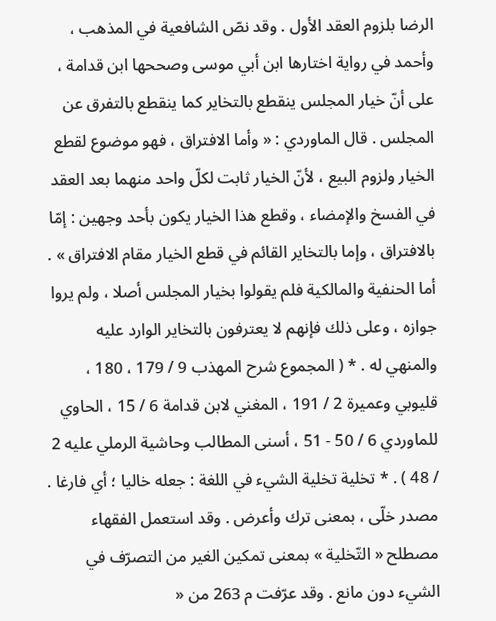الرضا بلزوم العقد الأول . وقد نصّ الشافعية في المذهب ، وأحمد في رواية اختارها ابن أبي موسى وصححها ابن قدامة ، على أنّ خيار المجلس ينقطع بالتخاير كما ينقطع بالتفرق عن المجلس . قال الماوردي : « وأما الافتراق ، فهو موضوع لقطع الخيار ولزوم البيع ، لأنّ الخيار ثابت لكلّ واحد منهما بعد العقد في الفسخ والإمضاء ، وقطع هذا الخيار يكون بأحد وجهين : إمّا بالافتراق ، وإما بالتخاير القائم في قطع الخيار مقام الافتراق » . أما الحنفية والمالكية فلم يقولوا بخيار المجلس أصلا ، ولم يروا جوازه ، وعلى ذلك فإنهم لا يعترفون بالتخاير الوارد عليه والمنهي له . * ( المجموع شرح المهذب 9 / 179 ، 180 ، قليوبي وعميرة 2 / 191 ، المغني لابن قدامة 6 / 15 ، الحاوي للماوردي 6 / 50 - 51 ، أسنى المطالب وحاشية الرملي عليه 2 / 48 ) . * تخلية تخلية الشيء في اللغة : جعله خاليا ؛ أي فارغا . مصدر خلّى ، بمعنى ترك وأعرض . وقد استعمل الفقهاء مصطلح « التّخلية » بمعنى تمكين الغير من التصرّف في الشيء دون مانع . وقد عرّفت م 263 من «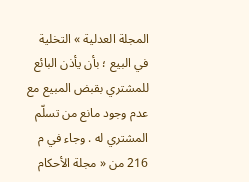المجلة العدلية » التخلية في البيع ؛ بأن يأذن البائع للمشتري بقبض المبيع مع عدم وجود مانع من تسلّم المشتري له . وجاء في م 216 من « مجلة الأحكام